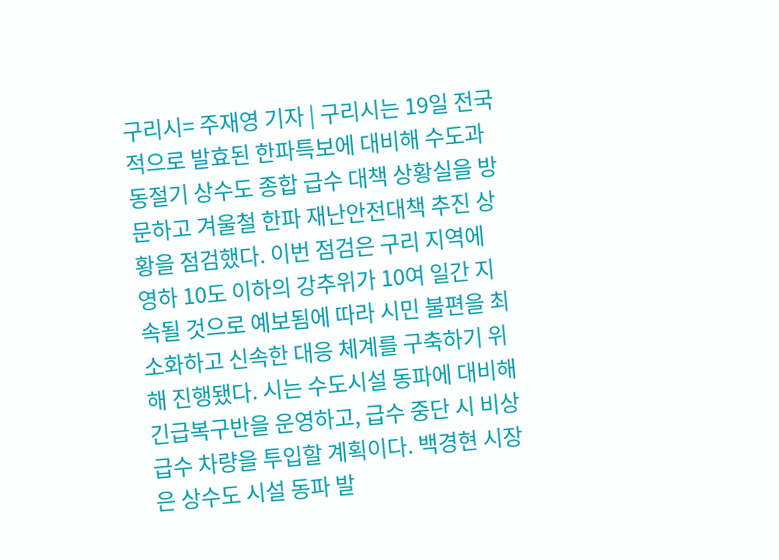구리시= 주재영 기자 | 구리시는 19일 전국적으로 발효된 한파특보에 대비해 수도과 동절기 상수도 종합 급수 대책 상황실을 방문하고 겨울철 한파 재난안전대책 추진 상황을 점검했다. 이번 점검은 구리 지역에 영하 10도 이하의 강추위가 10여 일간 지속될 것으로 예보됨에 따라 시민 불편을 최소화하고 신속한 대응 체계를 구축하기 위해 진행됐다. 시는 수도시설 동파에 대비해 긴급복구반을 운영하고, 급수 중단 시 비상 급수 차량을 투입할 계획이다. 백경현 시장은 상수도 시설 동파 발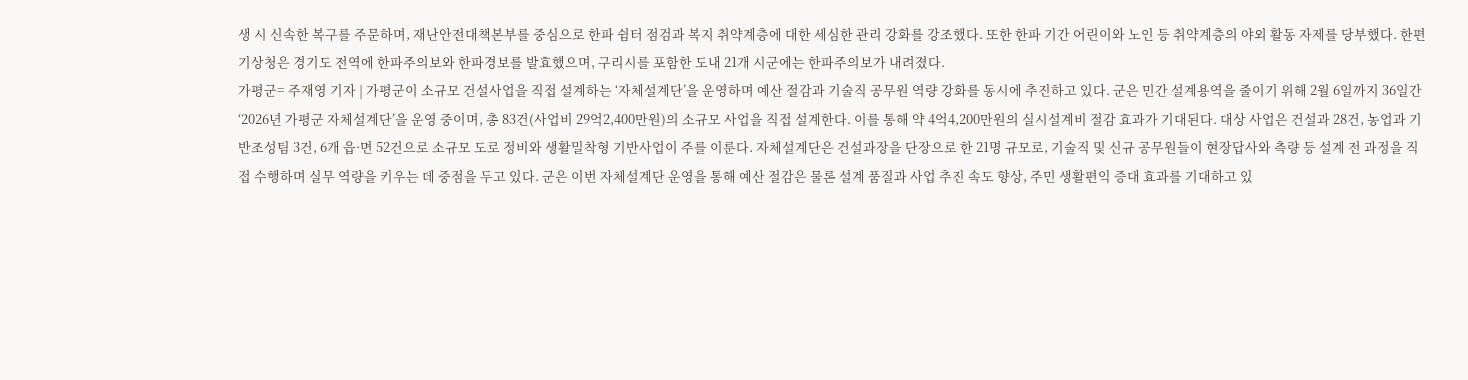생 시 신속한 복구를 주문하며, 재난안전대책본부를 중심으로 한파 쉼터 점검과 복지 취약계층에 대한 세심한 관리 강화를 강조했다. 또한 한파 기간 어린이와 노인 등 취약계층의 야외 활동 자제를 당부했다. 한편 기상청은 경기도 전역에 한파주의보와 한파경보를 발효했으며, 구리시를 포함한 도내 21개 시군에는 한파주의보가 내려졌다.
가평군= 주재영 기자 | 가평군이 소규모 건설사업을 직접 설계하는 ‘자체설계단’을 운영하며 예산 절감과 기술직 공무원 역량 강화를 동시에 추진하고 있다. 군은 민간 설계용역을 줄이기 위해 2월 6일까지 36일간 ‘2026년 가평군 자체설계단’을 운영 중이며, 총 83건(사업비 29억2,400만원)의 소규모 사업을 직접 설계한다. 이를 통해 약 4억4,200만원의 실시설계비 절감 효과가 기대된다. 대상 사업은 건설과 28건, 농업과 기반조성팀 3건, 6개 읍·면 52건으로 소규모 도로 정비와 생활밀착형 기반사업이 주를 이룬다. 자체설계단은 건설과장을 단장으로 한 21명 규모로, 기술직 및 신규 공무원들이 현장답사와 측량 등 설계 전 과정을 직접 수행하며 실무 역량을 키우는 데 중점을 두고 있다. 군은 이번 자체설계단 운영을 통해 예산 절감은 물론 설계 품질과 사업 추진 속도 향상, 주민 생활편익 증대 효과를 기대하고 있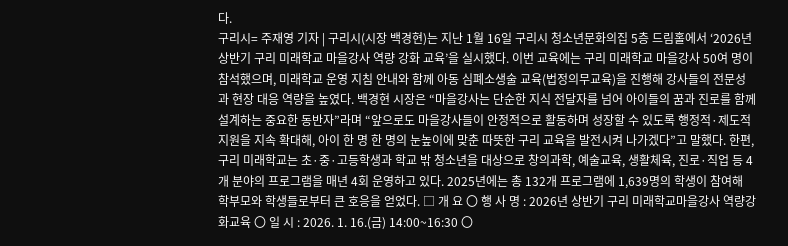다.
구리시= 주재영 기자 | 구리시(시장 백경현)는 지난 1월 16일 구리시 청소년문화의집 5층 드림홀에서 ‘2026년 상반기 구리 미래학교 마을강사 역량 강화 교육’을 실시했다. 이번 교육에는 구리 미래학교 마을강사 50여 명이 참석했으며, 미래학교 운영 지침 안내와 함께 아동 심폐소생술 교육(법정의무교육)을 진행해 강사들의 전문성과 현장 대응 역량을 높였다. 백경현 시장은 “마을강사는 단순한 지식 전달자를 넘어 아이들의 꿈과 진로를 함께 설계하는 중요한 동반자”라며 “앞으로도 마을강사들이 안정적으로 활동하며 성장할 수 있도록 행정적·제도적 지원을 지속 확대해, 아이 한 명 한 명의 눈높이에 맞춘 따뜻한 구리 교육을 발전시켜 나가겠다”고 말했다. 한편, 구리 미래학교는 초·중·고등학생과 학교 밖 청소년을 대상으로 창의과학, 예술교육, 생활체육, 진로·직업 등 4개 분야의 프로그램을 매년 4회 운영하고 있다. 2025년에는 총 132개 프로그램에 1,639명의 학생이 참여해 학부모와 학생들로부터 큰 호응을 얻었다. □ 개 요 〇 행 사 명 : 2026년 상반기 구리 미래학교마을강사 역량강화교육 〇 일 시 : 2026. 1. 16.(금) 14:00~16:30 〇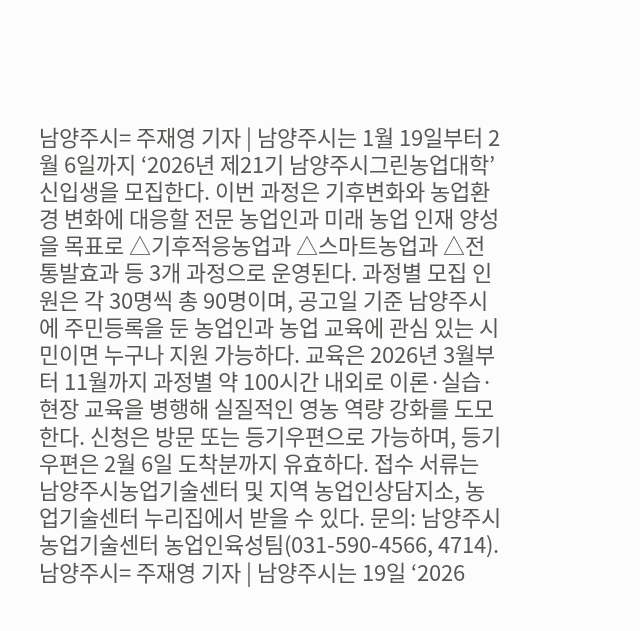남양주시= 주재영 기자 | 남양주시는 1월 19일부터 2월 6일까지 ‘2026년 제21기 남양주시그린농업대학’ 신입생을 모집한다. 이번 과정은 기후변화와 농업환경 변화에 대응할 전문 농업인과 미래 농업 인재 양성을 목표로 △기후적응농업과 △스마트농업과 △전통발효과 등 3개 과정으로 운영된다. 과정별 모집 인원은 각 30명씩 총 90명이며, 공고일 기준 남양주시에 주민등록을 둔 농업인과 농업 교육에 관심 있는 시민이면 누구나 지원 가능하다. 교육은 2026년 3월부터 11월까지 과정별 약 100시간 내외로 이론·실습·현장 교육을 병행해 실질적인 영농 역량 강화를 도모한다. 신청은 방문 또는 등기우편으로 가능하며, 등기우편은 2월 6일 도착분까지 유효하다. 접수 서류는 남양주시농업기술센터 및 지역 농업인상담지소, 농업기술센터 누리집에서 받을 수 있다. 문의: 남양주시농업기술센터 농업인육성팀(031-590-4566, 4714).
남양주시= 주재영 기자 | 남양주시는 19일 ‘2026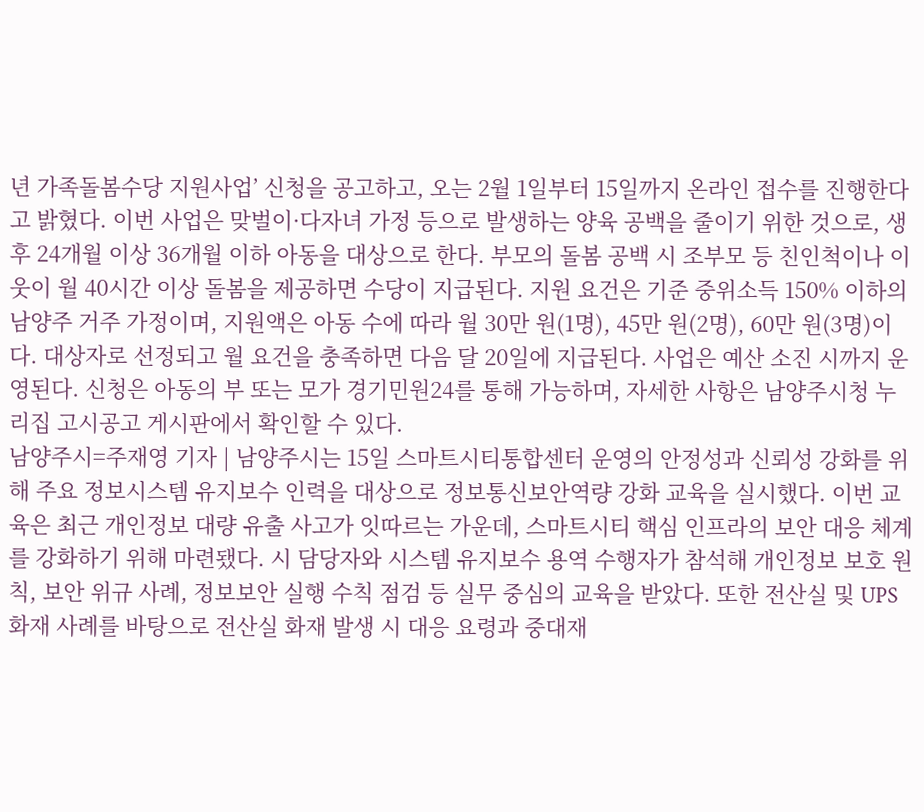년 가족돌봄수당 지원사업’ 신청을 공고하고, 오는 2월 1일부터 15일까지 온라인 접수를 진행한다고 밝혔다. 이번 사업은 맞벌이·다자녀 가정 등으로 발생하는 양육 공백을 줄이기 위한 것으로, 생후 24개월 이상 36개월 이하 아동을 대상으로 한다. 부모의 돌봄 공백 시 조부모 등 친인척이나 이웃이 월 40시간 이상 돌봄을 제공하면 수당이 지급된다. 지원 요건은 기준 중위소득 150% 이하의 남양주 거주 가정이며, 지원액은 아동 수에 따라 월 30만 원(1명), 45만 원(2명), 60만 원(3명)이다. 대상자로 선정되고 월 요건을 충족하면 다음 달 20일에 지급된다. 사업은 예산 소진 시까지 운영된다. 신청은 아동의 부 또는 모가 경기민원24를 통해 가능하며, 자세한 사항은 남양주시청 누리집 고시공고 게시판에서 확인할 수 있다.
남양주시=주재영 기자 | 남양주시는 15일 스마트시티통합센터 운영의 안정성과 신뢰성 강화를 위해 주요 정보시스템 유지보수 인력을 대상으로 정보통신보안역량 강화 교육을 실시했다. 이번 교육은 최근 개인정보 대량 유출 사고가 잇따르는 가운데, 스마트시티 핵심 인프라의 보안 대응 체계를 강화하기 위해 마련됐다. 시 담당자와 시스템 유지보수 용역 수행자가 참석해 개인정보 보호 원칙, 보안 위규 사례, 정보보안 실행 수칙 점검 등 실무 중심의 교육을 받았다. 또한 전산실 및 UPS 화재 사례를 바탕으로 전산실 화재 발생 시 대응 요령과 중대재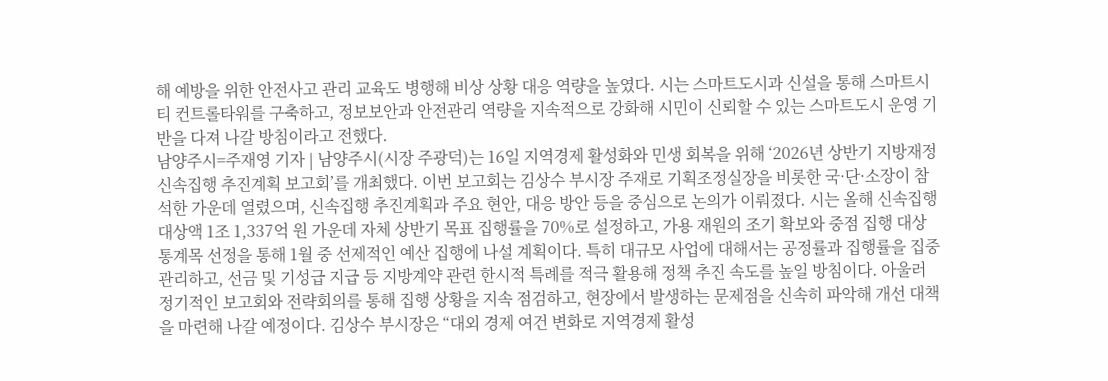해 예방을 위한 안전사고 관리 교육도 병행해 비상 상황 대응 역량을 높였다. 시는 스마트도시과 신설을 통해 스마트시티 컨트롤타워를 구축하고, 정보보안과 안전관리 역량을 지속적으로 강화해 시민이 신뢰할 수 있는 스마트도시 운영 기반을 다져 나갈 방침이라고 전했다.
남양주시=주재영 기자 | 남양주시(시장 주광덕)는 16일 지역경제 활성화와 민생 회복을 위해 ‘2026년 상반기 지방재정 신속집행 추진계획 보고회’를 개최했다. 이번 보고회는 김상수 부시장 주재로 기획조정실장을 비롯한 국·단·소장이 참석한 가운데 열렸으며, 신속집행 추진계획과 주요 현안, 대응 방안 등을 중심으로 논의가 이뤄졌다. 시는 올해 신속집행 대상액 1조 1,337억 원 가운데 자체 상반기 목표 집행률을 70%로 설정하고, 가용 재원의 조기 확보와 중점 집행 대상 통계목 선정을 통해 1월 중 선제적인 예산 집행에 나설 계획이다. 특히 대규모 사업에 대해서는 공정률과 집행률을 집중 관리하고, 선금 및 기성급 지급 등 지방계약 관련 한시적 특례를 적극 활용해 정책 추진 속도를 높일 방침이다. 아울러 정기적인 보고회와 전략회의를 통해 집행 상황을 지속 점검하고, 현장에서 발생하는 문제점을 신속히 파악해 개선 대책을 마련해 나갈 예정이다. 김상수 부시장은 “대외 경제 여건 변화로 지역경제 활성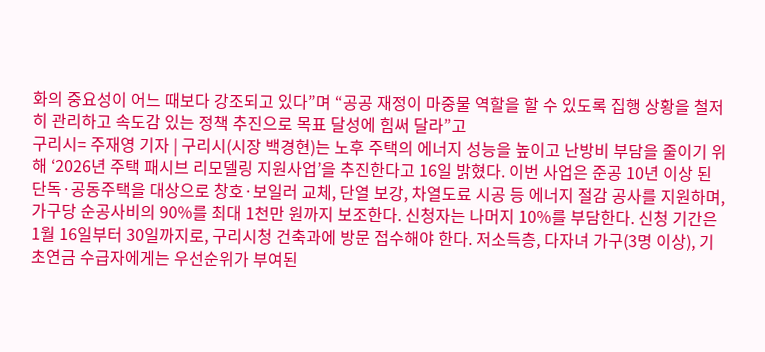화의 중요성이 어느 때보다 강조되고 있다”며 “공공 재정이 마중물 역할을 할 수 있도록 집행 상황을 철저히 관리하고 속도감 있는 정책 추진으로 목표 달성에 힘써 달라”고
구리시= 주재영 기자 | 구리시(시장 백경현)는 노후 주택의 에너지 성능을 높이고 난방비 부담을 줄이기 위해 ‘2026년 주택 패시브 리모델링 지원사업’을 추진한다고 16일 밝혔다. 이번 사업은 준공 10년 이상 된 단독·공동주택을 대상으로 창호·보일러 교체, 단열 보강, 차열도료 시공 등 에너지 절감 공사를 지원하며, 가구당 순공사비의 90%를 최대 1천만 원까지 보조한다. 신청자는 나머지 10%를 부담한다. 신청 기간은 1월 16일부터 30일까지로, 구리시청 건축과에 방문 접수해야 한다. 저소득층, 다자녀 가구(3명 이상), 기초연금 수급자에게는 우선순위가 부여된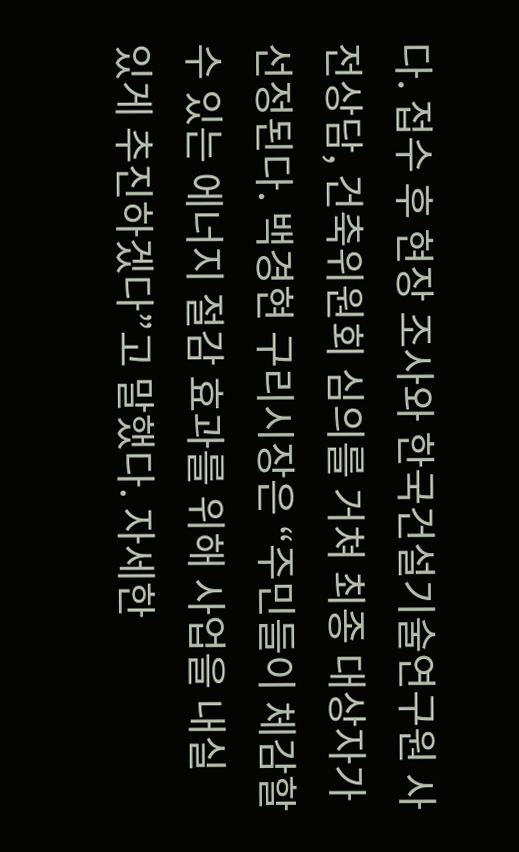다. 접수 후 현장 조사와 한국건설기술연구원 사전상담, 건축위원회 심의를 거쳐 최종 대상자가 선정된다. 백경현 구리시장은 “주민들이 체감할 수 있는 에너지 절감 효과를 위해 사업을 내실 있게 추진하겠다”고 말했다. 자세한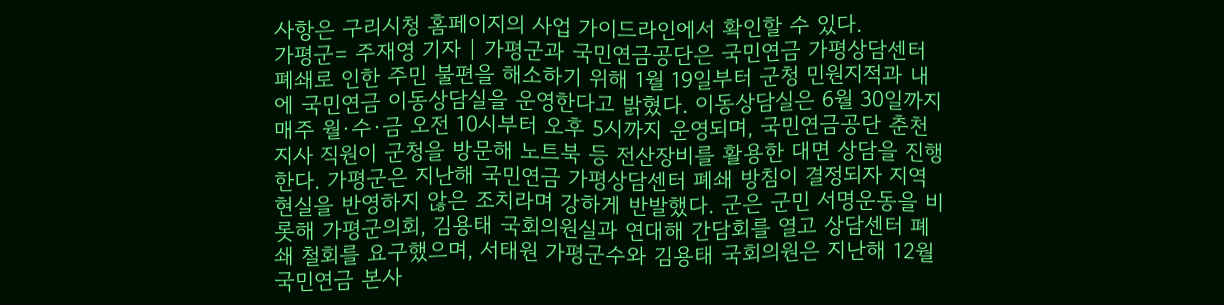사항은 구리시청 홈페이지의 사업 가이드라인에서 확인할 수 있다.
가평군= 주재영 기자 | 가평군과 국민연금공단은 국민연금 가평상담센터 폐쇄로 인한 주민 불편을 해소하기 위해 1월 19일부터 군청 민원지적과 내에 국민연금 이동상담실을 운영한다고 밝혔다. 이동상담실은 6월 30일까지 매주 월·수·금 오전 10시부터 오후 5시까지 운영되며, 국민연금공단 춘천지사 직원이 군청을 방문해 노트북 등 전산장비를 활용한 대면 상담을 진행한다. 가평군은 지난해 국민연금 가평상담센터 폐쇄 방침이 결정되자 지역 현실을 반영하지 않은 조치라며 강하게 반발했다. 군은 군민 서명운동을 비롯해 가평군의회, 김용태 국회의원실과 연대해 간담회를 열고 상담센터 폐쇄 철회를 요구했으며, 서태원 가평군수와 김용태 국회의원은 지난해 12월 국민연금 본사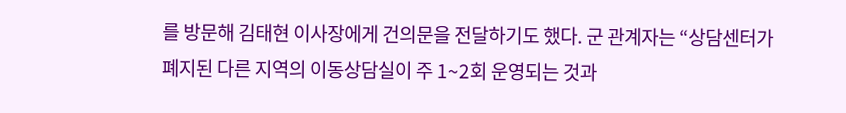를 방문해 김태현 이사장에게 건의문을 전달하기도 했다. 군 관계자는 “상담센터가 폐지된 다른 지역의 이동상담실이 주 1~2회 운영되는 것과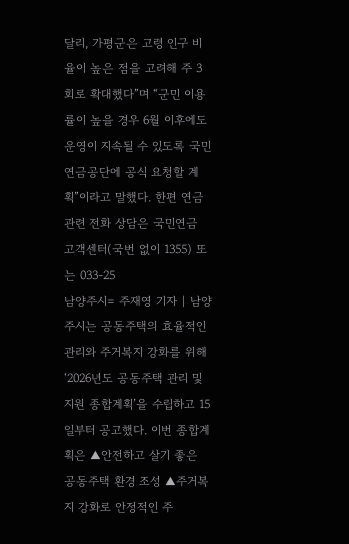달리, 가평군은 고령 인구 비율이 높은 점을 고려해 주 3회로 확대했다”며 “군민 이용률이 높을 경우 6월 이후에도 운영이 지속될 수 있도록 국민연금공단에 공식 요청할 계획”이라고 말했다. 한편 연금 관련 전화 상담은 국민연금 고객센터(국번 없이 1355) 또는 033-25
남양주시= 주재영 기자 | 남양주시는 공동주택의 효율적인 관리와 주거복지 강화를 위해 ‘2026년도 공동주택 관리 및 지원 종합계획’을 수립하고 15일부터 공고했다. 이번 종합계획은 ▲안전하고 살기 좋은 공동주택 환경 조성 ▲주거복지 강화로 안정적인 주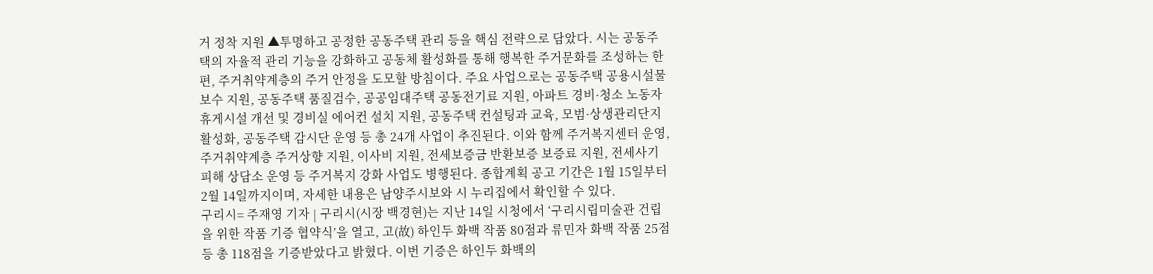거 정착 지원 ▲투명하고 공정한 공동주택 관리 등을 핵심 전략으로 담았다. 시는 공동주택의 자율적 관리 기능을 강화하고 공동체 활성화를 통해 행복한 주거문화를 조성하는 한편, 주거취약계층의 주거 안정을 도모할 방침이다. 주요 사업으로는 공동주택 공용시설물 보수 지원, 공동주택 품질검수, 공공임대주택 공동전기료 지원, 아파트 경비·청소 노동자 휴게시설 개선 및 경비실 에어컨 설치 지원, 공동주택 컨설팅과 교육, 모범·상생관리단지 활성화, 공동주택 감시단 운영 등 총 24개 사업이 추진된다. 이와 함께 주거복지센터 운영, 주거취약계층 주거상향 지원, 이사비 지원, 전세보증금 반환보증 보증료 지원, 전세사기 피해 상담소 운영 등 주거복지 강화 사업도 병행된다. 종합계획 공고 기간은 1월 15일부터 2월 14일까지이며, 자세한 내용은 남양주시보와 시 누리집에서 확인할 수 있다.
구리시= 주재영 기자 | 구리시(시장 백경현)는 지난 14일 시청에서 ‘구리시립미술관 건립을 위한 작품 기증 협약식’을 열고, 고(故) 하인두 화백 작품 80점과 류민자 화백 작품 25점 등 총 118점을 기증받았다고 밝혔다. 이번 기증은 하인두 화백의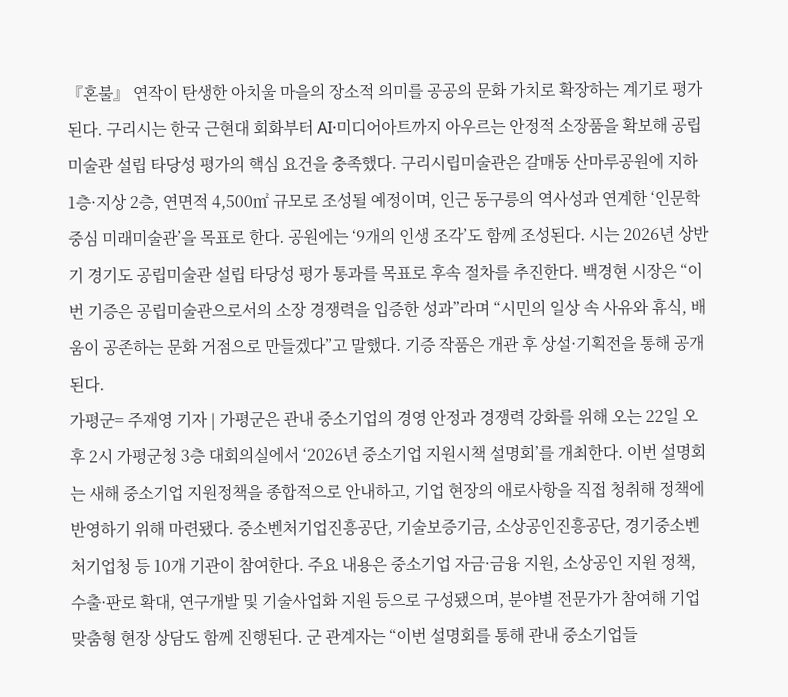『혼불』 연작이 탄생한 아치울 마을의 장소적 의미를 공공의 문화 가치로 확장하는 계기로 평가된다. 구리시는 한국 근현대 회화부터 AI·미디어아트까지 아우르는 안정적 소장품을 확보해 공립미술관 설립 타당성 평가의 핵심 요건을 충족했다. 구리시립미술관은 갈매동 산마루공원에 지하 1층·지상 2층, 연면적 4,500㎡ 규모로 조성될 예정이며, 인근 동구릉의 역사성과 연계한 ‘인문학 중심 미래미술관’을 목표로 한다. 공원에는 ‘9개의 인생 조각’도 함께 조성된다. 시는 2026년 상반기 경기도 공립미술관 설립 타당성 평가 통과를 목표로 후속 절차를 추진한다. 백경현 시장은 “이번 기증은 공립미술관으로서의 소장 경쟁력을 입증한 성과”라며 “시민의 일상 속 사유와 휴식, 배움이 공존하는 문화 거점으로 만들겠다”고 말했다. 기증 작품은 개관 후 상설·기획전을 통해 공개된다.
가평군= 주재영 기자 | 가평군은 관내 중소기업의 경영 안정과 경쟁력 강화를 위해 오는 22일 오후 2시 가평군청 3층 대회의실에서 ‘2026년 중소기업 지원시책 설명회’를 개최한다. 이번 설명회는 새해 중소기업 지원정책을 종합적으로 안내하고, 기업 현장의 애로사항을 직접 청취해 정책에 반영하기 위해 마련됐다. 중소벤처기업진흥공단, 기술보증기금, 소상공인진흥공단, 경기중소벤처기업청 등 10개 기관이 참여한다. 주요 내용은 중소기업 자금·금융 지원, 소상공인 지원 정책, 수출·판로 확대, 연구개발 및 기술사업화 지원 등으로 구성됐으며, 분야별 전문가가 참여해 기업 맞춤형 현장 상담도 함께 진행된다. 군 관계자는 “이번 설명회를 통해 관내 중소기업들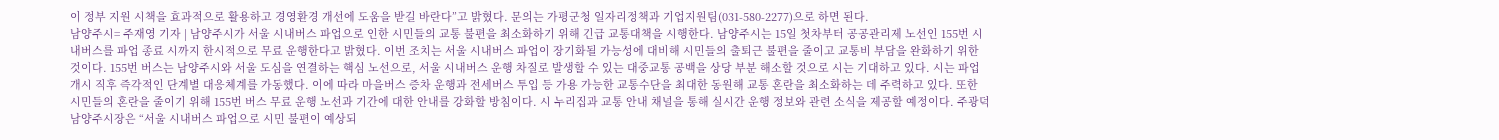이 정부 지원 시책을 효과적으로 활용하고 경영환경 개선에 도움을 받길 바란다”고 밝혔다. 문의는 가평군청 일자리정책과 기업지원팀(031-580-2277)으로 하면 된다.
남양주시= 주재영 기자 | 남양주시가 서울 시내버스 파업으로 인한 시민들의 교통 불편을 최소화하기 위해 긴급 교통대책을 시행한다. 남양주시는 15일 첫차부터 공공관리제 노선인 155번 시내버스를 파업 종료 시까지 한시적으로 무료 운행한다고 밝혔다. 이번 조치는 서울 시내버스 파업이 장기화될 가능성에 대비해 시민들의 출퇴근 불편을 줄이고 교통비 부담을 완화하기 위한 것이다. 155번 버스는 남양주시와 서울 도심을 연결하는 핵심 노선으로, 서울 시내버스 운행 차질로 발생할 수 있는 대중교통 공백을 상당 부분 해소할 것으로 시는 기대하고 있다. 시는 파업 개시 직후 즉각적인 단계별 대응체계를 가동했다. 이에 따라 마을버스 증차 운행과 전세버스 투입 등 가용 가능한 교통수단을 최대한 동원해 교통 혼란을 최소화하는 데 주력하고 있다. 또한 시민들의 혼란을 줄이기 위해 155번 버스 무료 운행 노선과 기간에 대한 안내를 강화할 방침이다. 시 누리집과 교통 안내 채널을 통해 실시간 운행 정보와 관련 소식을 제공할 예정이다. 주광덕 남양주시장은 “서울 시내버스 파업으로 시민 불편이 예상되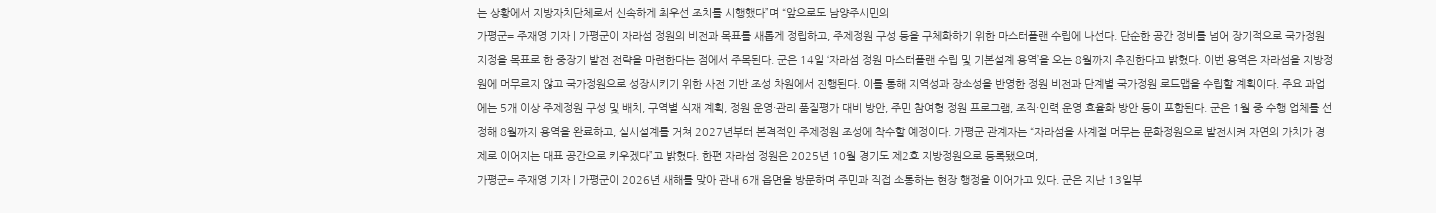는 상황에서 지방자치단체로서 신속하게 최우선 조치를 시행했다”며 “앞으로도 남양주시민의
가평군= 주재영 기자 | 가평군이 자라섬 정원의 비전과 목표를 새롭게 정립하고, 주제정원 구성 등을 구체화하기 위한 마스터플랜 수립에 나선다. 단순한 공간 정비를 넘어 장기적으로 국가정원 지정을 목표로 한 중장기 발전 전략을 마련한다는 점에서 주목된다. 군은 14일 ‘자라섬 정원 마스터플랜 수립 및 기본설계 용역’을 오는 8월까지 추진한다고 밝혔다. 이번 용역은 자라섬을 지방정원에 머무르지 않고 국가정원으로 성장시키기 위한 사전 기반 조성 차원에서 진행된다. 이를 통해 지역성과 장소성을 반영한 정원 비전과 단계별 국가정원 로드맵을 수립할 계획이다. 주요 과업에는 5개 이상 주제정원 구성 및 배치, 구역별 식재 계획, 정원 운영·관리 품질평가 대비 방안, 주민 참여형 정원 프로그램, 조직·인력 운영 효율화 방안 등이 포함된다. 군은 1월 중 수행 업체를 선정해 8월까지 용역을 완료하고, 실시설계를 거쳐 2027년부터 본격적인 주제정원 조성에 착수할 예정이다. 가평군 관계자는 “자라섬을 사계절 머무는 문화정원으로 발전시켜 자연의 가치가 경제로 이어지는 대표 공간으로 키우겠다”고 밝혔다. 한편 자라섬 정원은 2025년 10월 경기도 제2호 지방정원으로 등록됐으며,
가평군= 주재영 기자 | 가평군이 2026년 새해를 맞아 관내 6개 읍면을 방문하며 주민과 직접 소통하는 현장 행정을 이어가고 있다. 군은 지난 13일부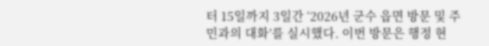터 15일까지 3일간 ‘2026년 군수 읍면 방문 및 주민과의 대화’를 실시했다. 이번 방문은 행정 현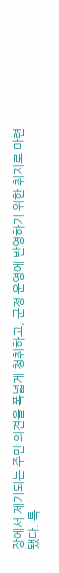장에서 제기되는 주민 의견을 폭넓게 청취하고, 군정 운영에 반영하기 위한 취지로 마련됐다. 특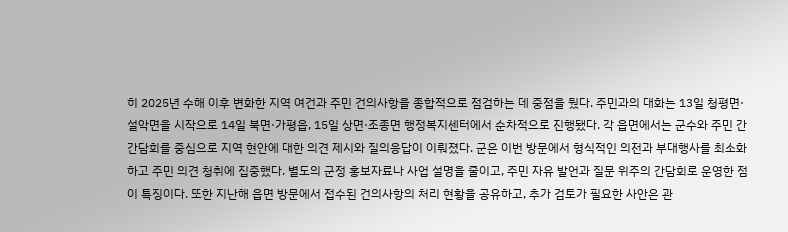히 2025년 수해 이후 변화한 지역 여건과 주민 건의사항을 종합적으로 점검하는 데 중점을 뒀다. 주민과의 대화는 13일 청평면·설악면을 시작으로 14일 북면·가평읍, 15일 상면·조종면 행정복지센터에서 순차적으로 진행됐다. 각 읍면에서는 군수와 주민 간 간담회를 중심으로 지역 현안에 대한 의견 제시와 질의응답이 이뤄졌다. 군은 이번 방문에서 형식적인 의전과 부대행사를 최소화하고 주민 의견 청취에 집중했다. 별도의 군정 홍보자료나 사업 설명을 줄이고, 주민 자유 발언과 질문 위주의 간담회로 운영한 점이 특징이다. 또한 지난해 읍면 방문에서 접수된 건의사항의 처리 현황을 공유하고, 추가 검토가 필요한 사안은 관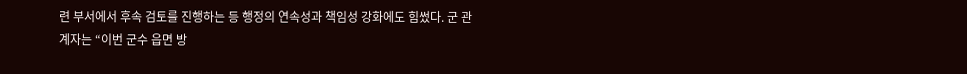련 부서에서 후속 검토를 진행하는 등 행정의 연속성과 책임성 강화에도 힘썼다. 군 관계자는 “이번 군수 읍면 방